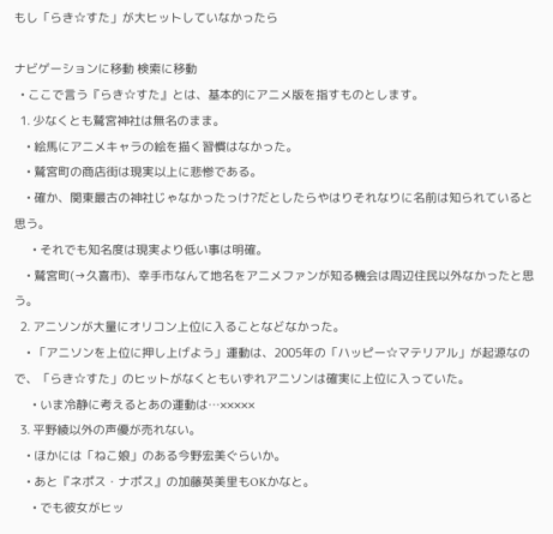もし「らき☆すた」が大ヒットしていなかったら

ナビゲーションに移動 検索に移動
  • ここで言う『らき☆すた』とは、基本的にアニメ版を指すものとします。
  1. 少なくとも鷲宮神社は無名のまま。
    • 絵馬にアニメキャラの絵を描く習慣はなかった。
    • 鷲宮町の商店街は現実以上に悲惨である。
    • 確か、関東最古の神社じゃなかったっけ?だとしたらやはりそれなりに名前は知られていると思う。
      • それでも知名度は現実より低い事は明確。
    • 鷲宮町(→久喜市)、幸手市なんて地名をアニメファンが知る機会は周辺住民以外なかったと思う。
  2. アニソンが大量にオリコン上位に入ることなどなかった。
    • 「アニソンを上位に押し上げよう」運動は、2005年の「ハッピー☆マテリアル」が起源なので、「らき☆すた」のヒットがなくともいずれアニソンは確実に上位に入っていた。
      • いま冷静に考えるとあの運動は…×××××
  3. 平野綾以外の声優が売れない。
    • ほかには「ねこ娘」のある今野宏美ぐらいか。
    • あと『ネポス・ナポス』の加藤英美里もOKかなと。
      • でも彼女がヒッ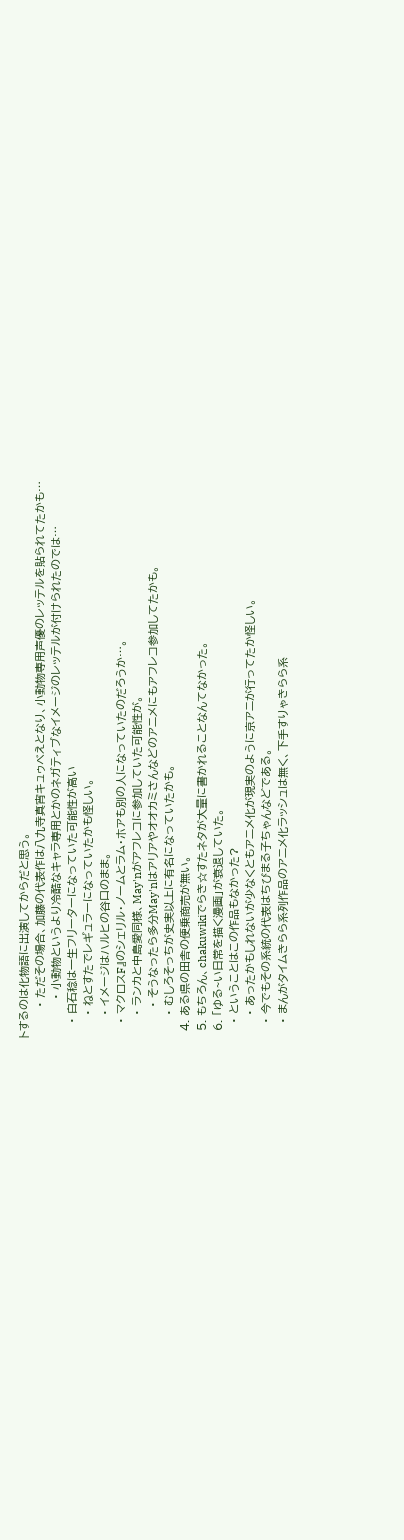トするのは化物語に出演してからだと思う。
        • ただその場合、加藤の代表作は八九寺真宵キュゥべえとなり、小動物専用声優のレッテルを貼られてたかも…
          • 小動物というより冷酷なキャラ専用とかのネガティブなイメージのレッテルが付けられたのでは…
    • 白石稔は一生フリーターになっていた可能性が高い
      • ねとすたでレギュラーになっていたかも怪しい。
      • イメージはハルヒの谷口のまま。
    • マクロスF』のシェリル・ノームとラム・ホアも別の人になっていたのだろうか…。
      • ランカと中島愛同様、May'nがアフレコに参加していた可能性が。
        • そうなったら多分May'nはアリアやオオカミさんなどのアニメにもアフレコ参加してたかも。
      • むしろそっちが史実以上に有名になっていたかも。
  4. ある県の田舎の便乗商売が無い。
  5. もちろん、chakuwikiでらき☆すたネタが大量に書かれることなんてなかった。
  6. 「ゆる~い日常を描く漫画」が衰退していた。
    • ということはこの作品もなかった?
      • あったかもしれないが少なくともアニメ化が現実のように京アニが行ってたか怪しい。
    • 今でもその系統の代表はちびまる子ちゃんなどである。
    • まんがタイムきらら系列作品のアニメ化ラッシュは無く、下手すりゃきらら系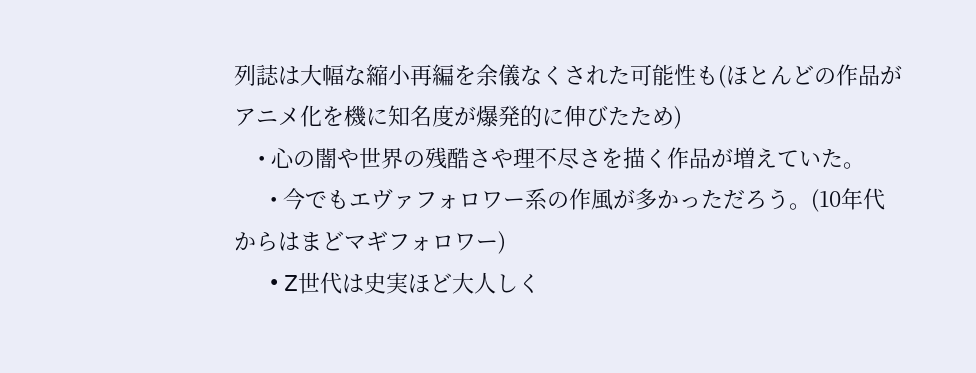列誌は大幅な縮小再編を余儀なくされた可能性も(ほとんどの作品がアニメ化を機に知名度が爆発的に伸びたため)
    • 心の闇や世界の残酷さや理不尽さを描く作品が増えていた。
      • 今でもエヴァフォロワー系の作風が多かっただろう。(10年代からはまどマギフォロワー)
      • Z世代は史実ほど大人しく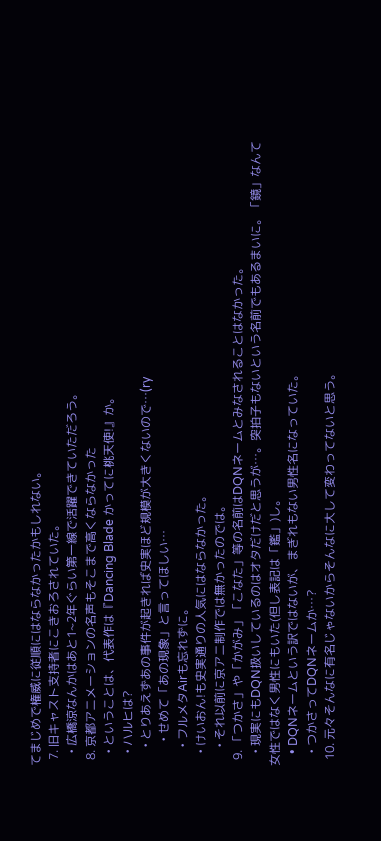てまじめで権威に従順にはならなかったかもしれない。
  7. 旧キャスト支持者にこきおろされていた。
    • 広橋涼なんかはあと1~2年ぐらい第一線で活躍できていただろう。
  8. 京都アニメーションの名声もそこまで高くならなかった
    • ということは、代表作は『Dancing Blade かってに桃天使!』か。
    • ハルヒは?
      • とりあえずあの事件が起きれば史実ほど規模が大きくないので…(ry
        • せめて「あの現象」と言ってほしい…
      • フルメタAirも忘れずに。
    • けいおん!も史実通りの人気にはならなかった。
      • それ以前に京アニ制作では無かったのでは。
  9. 「つかさ」や「かがみ」「こなた」等の名前はDQNネームとみなされることはなかった。
    • 現実にもDQN扱いしているのはオタだけだと思うが…。突拍子もないという名前でもあるまいに。「鏡」なんて女性ではなく男性にもいた(但し表記は「鑑」)し。
    • DQNネームという訳ではないが、まぎれもない男性名になっていた。
    • つかさってDQNネームか…?
  10. 元々そんなに有名じゃないからそんなに大して変わってないと思う。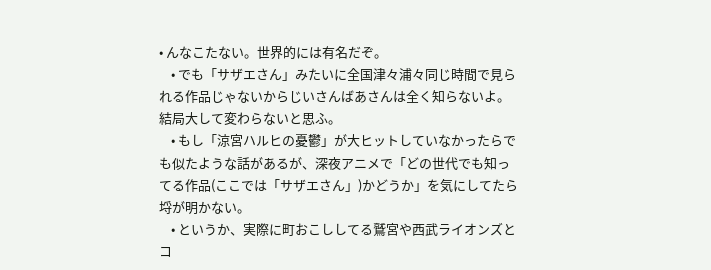• んなこたない。世界的には有名だぞ。
    • でも「サザエさん」みたいに全国津々浦々同じ時間で見られる作品じゃないからじいさんばあさんは全く知らないよ。結局大して変わらないと思ふ。
    • もし「涼宮ハルヒの憂鬱」が大ヒットしていなかったらでも似たような話があるが、深夜アニメで「どの世代でも知ってる作品(ここでは「サザエさん」)かどうか」を気にしてたら埒が明かない。
    • というか、実際に町おこししてる鷲宮や西武ライオンズとコ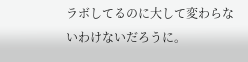ラボしてるのに大して変わらないわけないだろうに。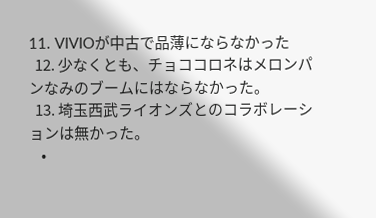11. VIVIOが中古で品薄にならなかった
  12. 少なくとも、チョココロネはメロンパンなみのブームにはならなかった。
  13. 埼玉西武ライオンズとのコラボレーションは無かった。
    •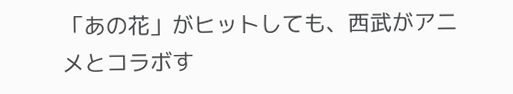「あの花」がヒットしても、西武がアニメとコラボす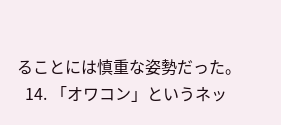ることには慎重な姿勢だった。
  14. 「オワコン」というネッ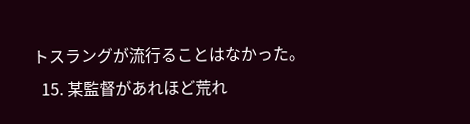トスラングが流行ることはなかった。
  15. 某監督があれほど荒れ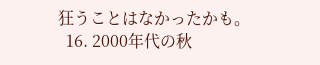狂うことはなかったかも。
  16. 2000年代の秋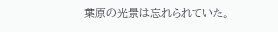葉原の光景は忘れられていた。